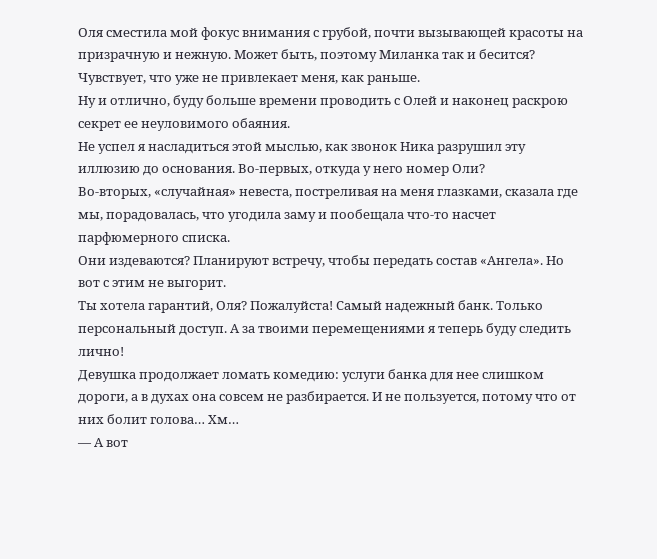Оля сместила мой фокус внимания с грубой, почти вызывающей красоты на призрачную и нежную. Может быть, поэтому Миланка так и бесится? Чувствует, что уже не привлекает меня, как раньше.
Ну и отлично, буду больше времени проводить с Олей и наконец раскрою секрет ее неуловимого обаяния.
Не успел я насладиться этой мыслью, как звонок Ника разрушил эту иллюзию до основания. Во-первых, откуда у него номер Оли?
Во-вторых, «случайная» невеста, постреливая на меня глазками, сказала где мы, порадовалась, что угодила заму и пообещала что-то насчет парфюмерного списка.
Они издеваются? Планируют встречу, чтобы передать состав «Ангела». Но вот с этим не выгорит.
Ты хотела гарантий, Оля? Пожалуйста! Самый надежный банк. Только персональный доступ. А за твоими перемещениями я теперь буду следить лично!
Девушка продолжает ломать комедию: услуги банка для нее слишком дороги, а в духах она совсем не разбирается. И не пользуется, потому что от них болит голова… Хм…
— А вот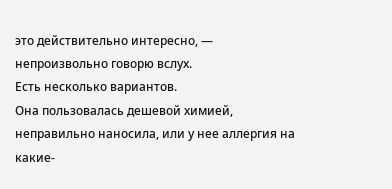это действительно интересно, — непроизвольно говорю вслух.
Есть несколько вариантов.
Она пользовалась дешевой химией, неправильно наносила, или у нее аллергия на какие-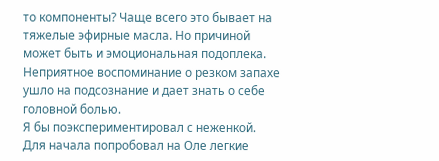то компоненты? Чаще всего это бывает на тяжелые эфирные масла. Но причиной может быть и эмоциональная подоплека. Неприятное воспоминание о резком запахе ушло на подсознание и дает знать о себе головной болью.
Я бы поэкспериментировал с неженкой.
Для начала попробовал на Оле легкие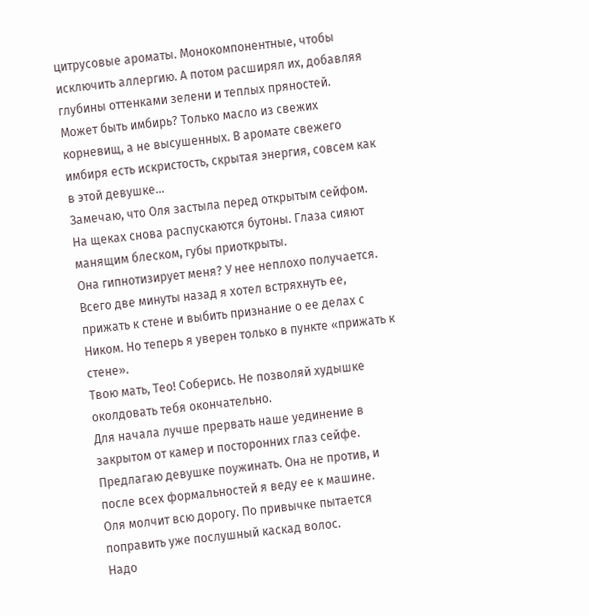цитрусовые ароматы. Монокомпонентные, чтобы исключить аллергию. А потом расширял их, добавляя глубины оттенками зелени и теплых пряностей. Может быть имбирь? Только масло из свежих корневищ, а не высушенных. В аромате свежего имбиря есть искристость, скрытая энергия, совсем как в этой девушке…
Замечаю, что Оля застыла перед открытым сейфом. На щеках снова распускаются бутоны. Глаза сияют манящим блеском, губы приоткрыты.
Она гипнотизирует меня? У нее неплохо получается. Всего две минуты назад я хотел встряхнуть ее, прижать к стене и выбить признание о ее делах с Ником. Но теперь я уверен только в пункте «прижать к стене».
Твою мать, Тео! Соберись. Не позволяй худышке околдовать тебя окончательно.
Для начала лучше прервать наше уединение в закрытом от камер и посторонних глаз сейфе.
Предлагаю девушке поужинать. Она не против, и после всех формальностей я веду ее к машине.
Оля молчит всю дорогу. По привычке пытается поправить уже послушный каскад волос.
Надо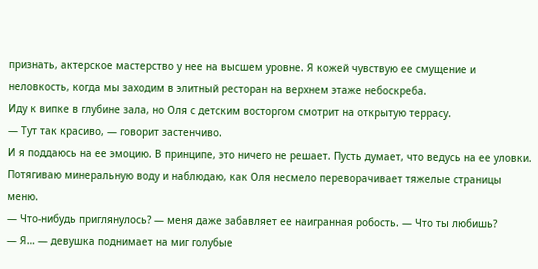признать, актерское мастерство у нее на высшем уровне. Я кожей чувствую ее смущение и неловкость, когда мы заходим в элитный ресторан на верхнем этаже небоскреба.
Иду к випке в глубине зала, но Оля с детским восторгом смотрит на открытую террасу.
— Тут так красиво, — говорит застенчиво.
И я поддаюсь на ее эмоцию. В принципе, это ничего не решает. Пусть думает, что ведусь на ее уловки.
Потягиваю минеральную воду и наблюдаю, как Оля несмело переворачивает тяжелые страницы меню.
— Что-нибудь приглянулось? — меня даже забавляет ее наигранная робость. — Что ты любишь?
— Я… — девушка поднимает на миг голубые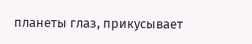планеты глаз, прикусывает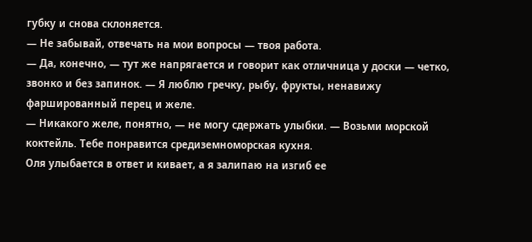губку и снова склоняется.
— Не забывай, отвечать на мои вопросы — твоя работа.
— Да, конечно, — тут же напрягается и говорит как отличница у доски — четко, звонко и без запинок. — Я люблю гречку, рыбу, фрукты, ненавижу фаршированный перец и желе.
— Никакого желе, понятно, — не могу сдержать улыбки. — Возьми морской коктейль. Тебе понравится средиземноморская кухня.
Оля улыбается в ответ и кивает, а я залипаю на изгиб ее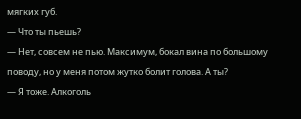мягких губ.
— Что ты пьешь?
— Нет, совсем не пью. Максимум, бокал вина по большому поводу, но у меня потом жутко болит голова. А ты?
— Я тоже. Алкоголь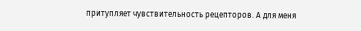притупляет чувствительность рецепторов. А для меня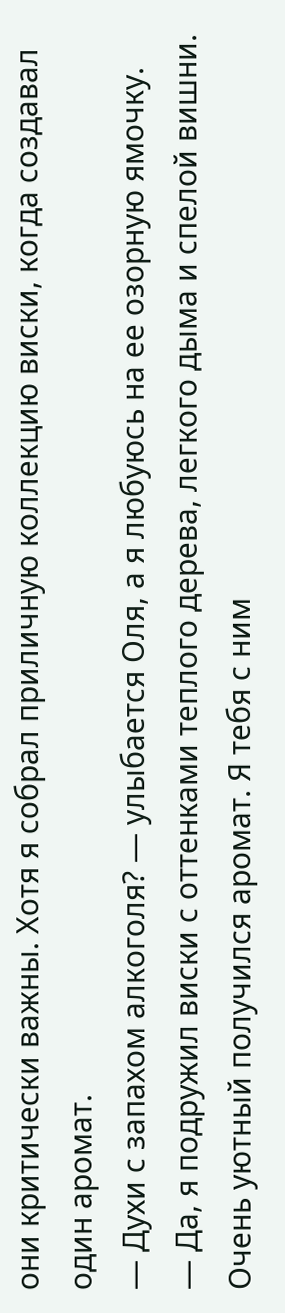они критически важны. Хотя я собрал приличную коллекцию виски, когда создавал один аромат.
— Духи с запахом алкоголя? — улыбается Оля, а я любуюсь на ее озорную ямочку.
— Да, я подружил виски с оттенками теплого дерева, легкого дыма и спелой вишни. Очень уютный получился аромат. Я тебя с ним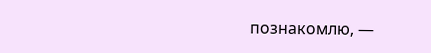познакомлю, —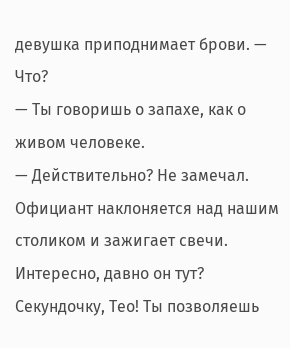девушка приподнимает брови. — Что?
— Ты говоришь о запахе, как о живом человеке.
— Действительно? Не замечал.
Официант наклоняется над нашим столиком и зажигает свечи. Интересно, давно он тут? Секундочку, Тео! Ты позволяешь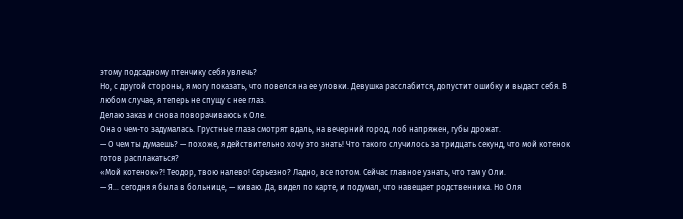этому подсадному птенчику себя увлечь?
Но, с другой стороны, я могу показать, что повелся на ее уловки. Девушка расслабится, допустит ошибку и выдаст себя. В любом случае, я теперь не спущу с нее глаз.
Делаю заказ и снова поворачиваюсь к Оле.
Она о чем-то задумалась. Грустные глаза смотрят вдаль, на вечерний город, лоб напряжен, губы дрожат.
— О чем ты думаешь? — похоже, я действительно хочу это знать! Что такого случилось за тридцать секунд, что мой котенок готов расплакаться?
«Мой котенок»?! Теодор, твою налево! Серьезно? Ладно, все потом. Сейчас главное узнать, что там у Оли.
— Я… сегодня я была в больнице, — киваю. Да, видел по карте, и подумал, что навещает родственника. Но Оля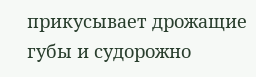прикусывает дрожащие губы и судорожно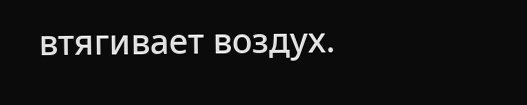втягивает воздух.